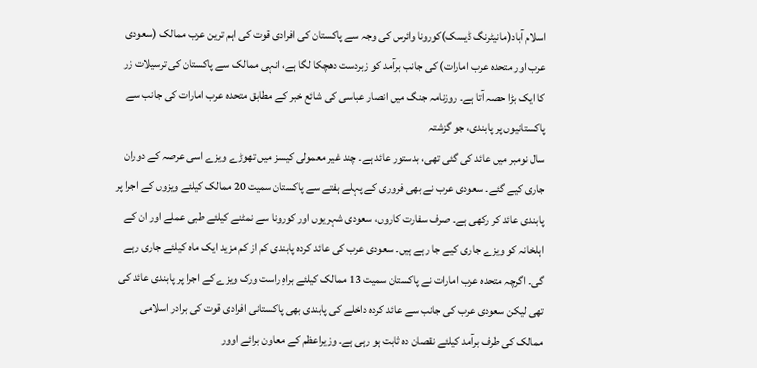اسلام آباد(مانیٹرنگ ڈیسک)کورونا وائرس کی وجہ سے پاکستان کی افرادی قوت کی اہم ترین عرب ممالک (سعودی عرب اور متحدہ عرب امارات) کی جانب برآمد کو زبردست دھچکا لگا ہے، انہی ممالک سے پاکستان کی ترسیلات زر کا ایک بڑا حصہ آتا ہے۔ روزنامہ جنگ میں انصار عباسی کی شائع خبر کے مطابق متحدہ عرب امارات کی جانب سے پاکستانیوں پر پابندی، جو گزشتہ
سال نومبر میں عائد کی گئی تھی، بدستور عائد ہے۔ چند غیر معمولی کیسز میں تھوڑے ویزے اسی عرصہ کے دوران جاری کیے گئے۔ سعودی عرب نے بھی فروری کے پہلے ہفتے سے پاکستان سمیت 20 ممالک کیلئے ویزوں کے اجرا پر پابندی عائد کر رکھی ہے۔ صرف سفارت کاروں، سعودی شہریوں اور کورونا سے نمٹنے کیلئے طبی عملے اور ان کے اہلخانہ کو ویزے جاری کیے جا رہے ہیں۔ سعودی عرب کی عائد کردہ پابندی کم از کم مزید ایک ماہ کیلئے جاری رہے گی۔ اگرچہ متحدہ عرب امارات نے پاکستان سمیت 13 ممالک کیلئے براہِ راست ورک ویزے کے اجرا پر پابندی عائد کی تھی لیکن سعودی عرب کی جانب سے عائد کردہ داخلے کی پابندی بھی پاکستانی افرادی قوت کی برادر اسلامی ممالک کی طرف برآمد کیلئے نقصان دہ ثابت ہو رہی ہے۔ وزیراعظم کے معاون برائے اوور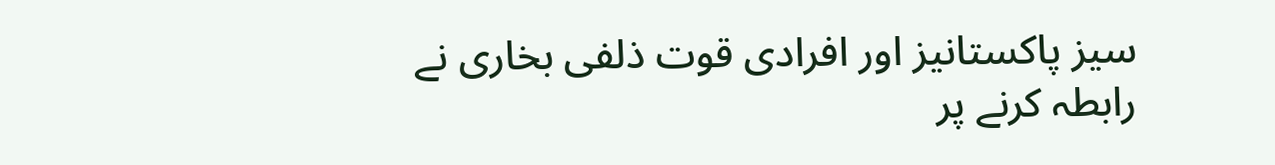سیز پاکستانیز اور افرادی قوت ذلفی بخاری نے رابطہ کرنے پر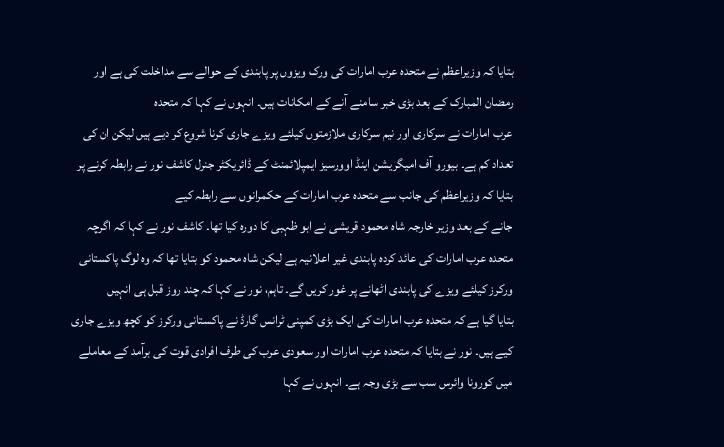بتایا کہ وزیراعظم نے متحدہ عرب امارات کی ورک ویزوں پر پابندی کے حوالے سے مداخلت کی ہے اور رمضان المبارک کے بعد بڑی خبر سامنے آنے کے امکانات ہیں۔ انہوں نے کہا کہ متحدہ
عرب امارات نے سرکاری اور نیم سرکاری ملازمتوں کیلئے ویزے جاری کرنا شروع کر دیے ہیں لیکن ان کی تعداد کم ہے۔ بیورو آف امیگریشن اینڈ اوورسیز ایمپلائمنٹ کے ڈائریکٹر جنرل کاشف نور نے رابطہ کرنے پر بتایا کہ وزیراعظم کی جانب سے متحدہ عرب امارات کے حکمرانوں سے رابطہ کیے
جانے کے بعد وزیر خارجہ شاہ محمود قریشی نے ابو ظہبی کا دورہ کیا تھا۔ کاشف نور نے کہا کہ اگرچہ متحدہ عرب امارات کی عائد کردہ پابندی غیر اعلانیہ ہے لیکن شاہ محمود کو بتایا تھا کہ وہ لوگ پاکستانی ورکرز کیلئے ویزے کی پابندی اٹھانے پر غور کریں گے۔ تاہم، نور نے کہا کہ چند روز قبل ہی انہیں
بتایا گیا ہے کہ متحدہ عرب امارات کی ایک بڑی کمپنی ٹرانس گارڈ نے پاکستانی ورکرز کو کچھ ویزے جاری کیے ہیں۔ نور نے بتایا کہ متحدہ عرب امارات اور سعودی عرب کی طرف افرادی قوت کی برآمد کے معاملے میں کورونا وائرس سب سے بڑی وجہ ہے۔ انہوں نے کہا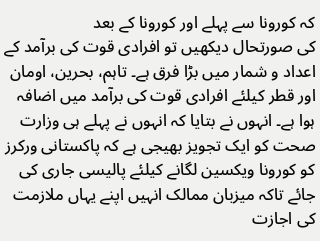کہ کورونا سے پہلے اور کورونا کے بعد
کی صورتحال دیکھیں تو افرادی قوت کی برآمد کے اعداد و شمار میں بڑا فرق ہے۔ تاہم، بحرین، اومان اور قطر کیلئے افرادی قوت کی برآمد میں اضافہ ہوا ہے۔ انہوں نے بتایا کہ انہوں نے پہلے ہی وزارت صحت کو ایک تجویز بھیجی ہے کہ پاکستانی ورکرز کو کورونا ویکسین لگانے کیلئے پالیسی جاری کی
جائے تاکہ میزبان ممالک انہیں اپنے یہاں ملازمت کی اجازت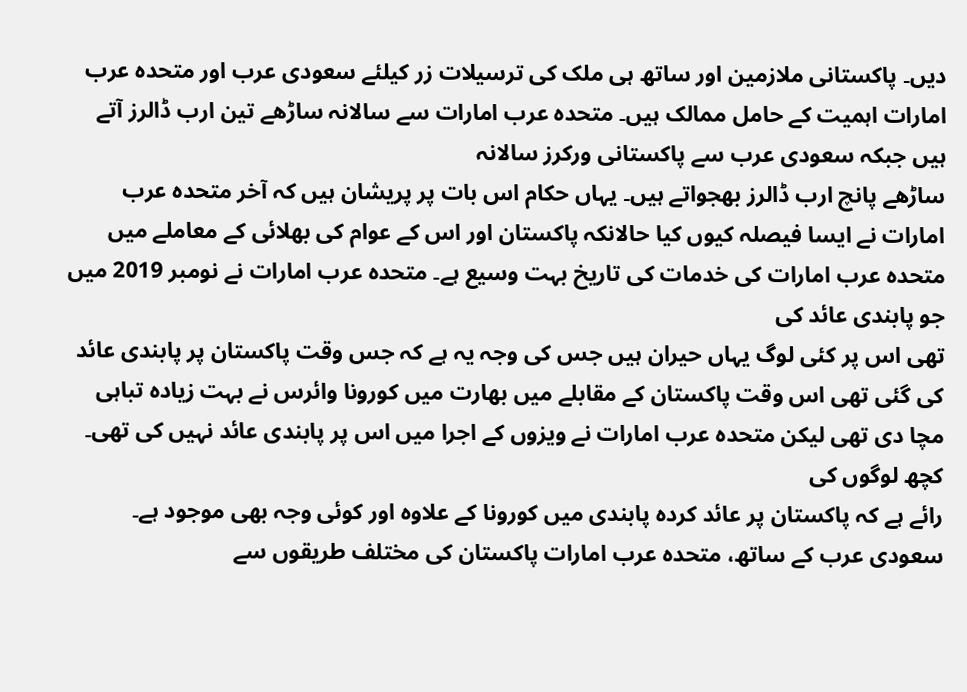دیں۔ پاکستانی ملازمین اور ساتھ ہی ملک کی ترسیلات زر کیلئے سعودی عرب اور متحدہ عرب امارات اہمیت کے حامل ممالک ہیں۔ متحدہ عرب امارات سے سالانہ ساڑھے تین ارب ڈالرز آتے ہیں جبکہ سعودی عرب سے پاکستانی ورکرز سالانہ
ساڑھے پانچ ارب ڈالرز بھجواتے ہیں۔ یہاں حکام اس بات پر پریشان ہیں کہ آخر متحدہ عرب امارات نے ایسا فیصلہ کیوں کیا حالانکہ پاکستان اور اس کے عوام کی بھلائی کے معاملے میں متحدہ عرب امارات کی خدمات کی تاریخ بہت وسیع ہے۔ متحدہ عرب امارات نے نومبر 2019 میں جو پابندی عائد کی
تھی اس پر کئی لوگ یہاں حیران ہیں جس کی وجہ یہ ہے کہ جس وقت پاکستان پر پابندی عائد کی گئی تھی اس وقت پاکستان کے مقابلے میں بھارت میں کورونا وائرس نے بہت زیادہ تباہی مچا دی تھی لیکن متحدہ عرب امارات نے ویزوں کے اجرا میں اس پر پابندی عائد نہیں کی تھی۔ کچھ لوگوں کی
رائے ہے کہ پاکستان پر عائد کردہ پابندی میں کورونا کے علاوہ اور کوئی وجہ بھی موجود ہے۔ سعودی عرب کے ساتھ، متحدہ عرب امارات پاکستان کی مختلف طریقوں سے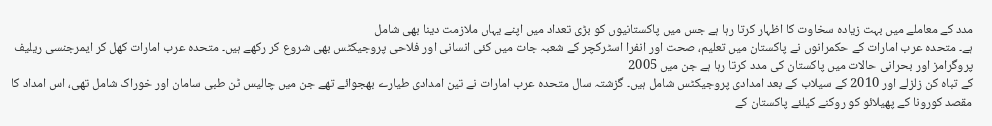مدد کے معاملے میں بہت زیادہ سخاوت کا اظہار کرتا رہا ہے جس میں پاکستانیوں کو بڑی تعداد میں اپنے یہاں ملازمت دینا بھی شامل
ہے۔ متحدہ عرب امارات کے حکمرانوں نے پاکستان میں تعلیم، صحت اور انفرا اسٹرکچر کے شعبہ جات میں کئی انسانی اور فلاحی پروجیکٹس بھی شروع کر رکھے ہیں۔ متحدہ عرب امارات کھل کر ایمرجنسی ریلیف پروگرامز اور بحرانی حالات میں پاکستان کی مدد کرتا رہا ہے جن میں 2005
کے تباہ کن زلزلے اور 2010 کے سیلاب کے بعد امدادی پروجیکٹس شامل ہیں۔ گزشتہ سال متحدہ عرب امارات نے تین امدادی طیارے بھجوائے تھے جن میں چالیس ٹن طبی سامان اور خوراک شامل تھی، اس امداد کا مقصد کورونا کے پھیلائو کو روکنے کیلئے پاکستان کے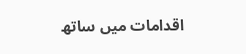اقدامات میں ساتھ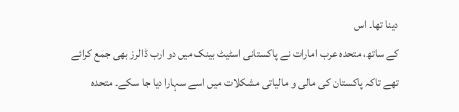دینا تھا۔ اس
کے ساتھ، متحدہ عرب امارات نے پاکستانی اسٹیٹ بینک میں دو ارب ڈالرز بھی جمع کرائے تھے تاکہ پاکستان کی مالی و مالیاتی مشکلات میں اسے سہارا دیا جا سکے۔ متحدہ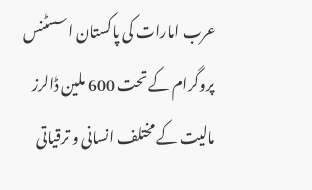عرب امارات کی پاکستان اسسٹنس پروگرام کے تحت 600 ملین ڈالرز مالیت کے مختلف انسانی و ترقیاتی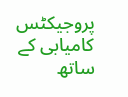پروجیکٹس کامیابی کے ساتھ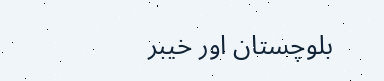بلوچستان اور خیبر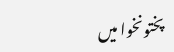پختونخوا میں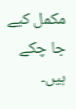مکمل کیے جا چکے ہیں۔